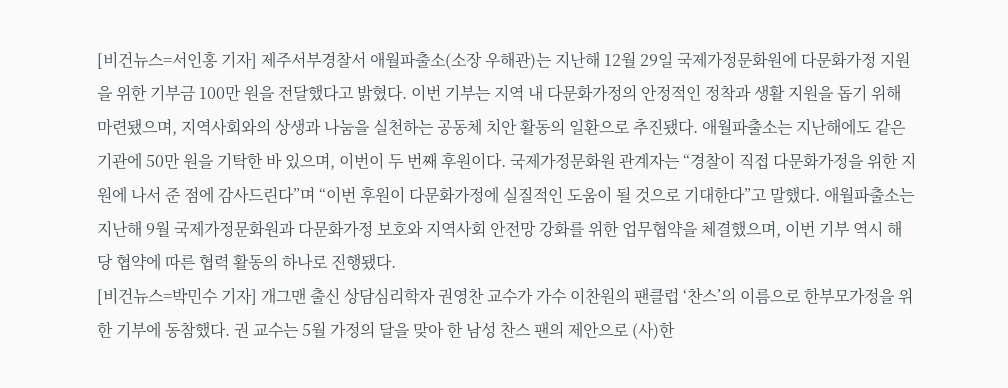[비건뉴스=서인홍 기자] 제주서부경찰서 애월파출소(소장 우해관)는 지난해 12월 29일 국제가정문화원에 다문화가정 지원을 위한 기부금 100만 원을 전달했다고 밝혔다. 이번 기부는 지역 내 다문화가정의 안정적인 정착과 생활 지원을 돕기 위해 마련됐으며, 지역사회와의 상생과 나눔을 실천하는 공동체 치안 활동의 일환으로 추진됐다. 애월파출소는 지난해에도 같은 기관에 50만 원을 기탁한 바 있으며, 이번이 두 번째 후원이다. 국제가정문화원 관계자는 “경찰이 직접 다문화가정을 위한 지원에 나서 준 점에 감사드린다”며 “이번 후원이 다문화가정에 실질적인 도움이 될 것으로 기대한다”고 말했다. 애월파출소는 지난해 9월 국제가정문화원과 다문화가정 보호와 지역사회 안전망 강화를 위한 업무협약을 체결했으며, 이번 기부 역시 해당 협약에 따른 협력 활동의 하나로 진행됐다.
[비건뉴스=박민수 기자] 개그맨 출신 상담심리학자 권영찬 교수가 가수 이찬원의 팬클럽 ‘찬스’의 이름으로 한부모가정을 위한 기부에 동참했다. 권 교수는 5월 가정의 달을 맞아 한 남성 찬스 팬의 제안으로 (사)한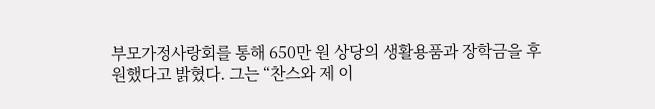부모가정사랑회를 통해 650만 원 상당의 생활용품과 장학금을 후원했다고 밝혔다. 그는 “찬스와 제 이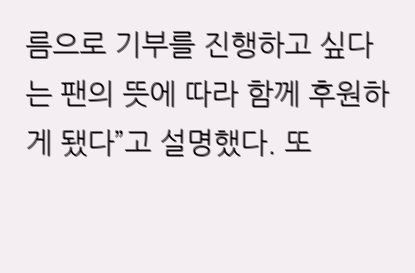름으로 기부를 진행하고 싶다는 팬의 뜻에 따라 함께 후원하게 됐다”고 설명했다. 또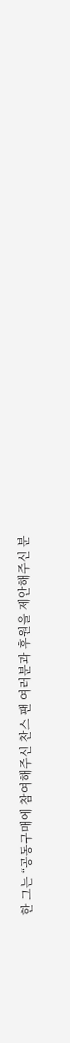한 그는 “공동구매에 참여해주신 찬스 팬 여러분과 후원을 제안해주신 분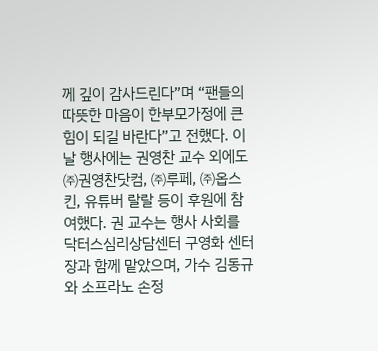께 깊이 감사드린다”며 “팬들의 따뜻한 마음이 한부모가정에 큰 힘이 되길 바란다”고 전했다. 이날 행사에는 권영찬 교수 외에도 ㈜권영찬닷컴, ㈜루페, ㈜옵스킨, 유튜버 랄랄 등이 후원에 참여했다. 권 교수는 행사 사회를 닥터스심리상담센터 구영화 센터장과 함께 맡았으며, 가수 김동규와 소프라노 손정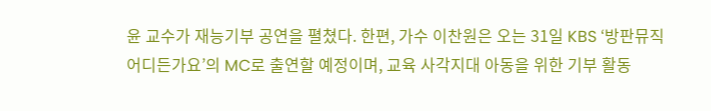윤 교수가 재능기부 공연을 펼쳤다. 한편, 가수 이찬원은 오는 31일 KBS ‘방판뮤직 어디든가요’의 MC로 출연할 예정이며, 교육 사각지대 아동을 위한 기부 활동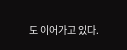도 이어가고 있다.